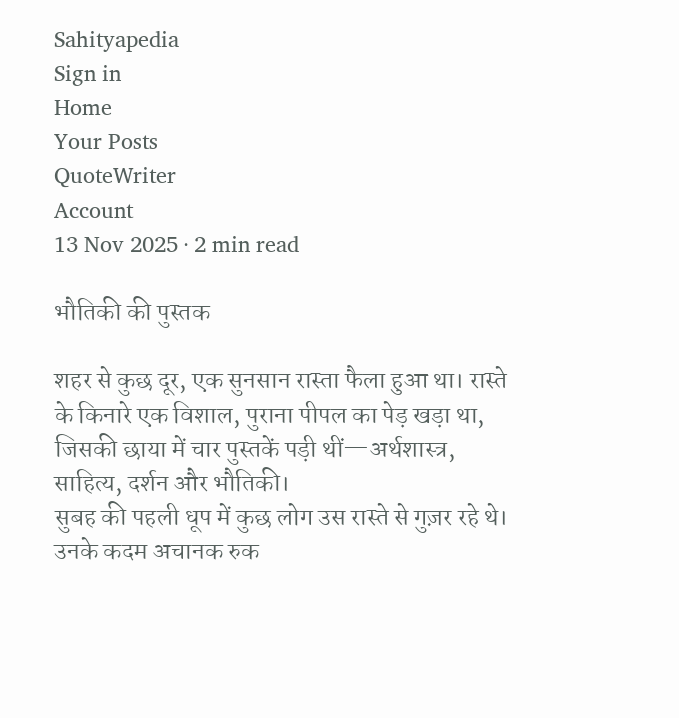Sahityapedia
Sign in
Home
Your Posts
QuoteWriter
Account
13 Nov 2025 · 2 min read

भौतिकी की पुस्तक

शहर से कुछ दूर, एक सुनसान रास्ता फैला हुआ था। रास्ते के किनारे एक विशाल, पुराना पीपल का पेड़ खड़ा था, जिसकी छाया में चार पुस्तकें पड़ी थीं—अर्थशास्त्र, साहित्य, दर्शन और भौतिकी।
सुबह की पहली धूप में कुछ लोग उस रास्ते से गुज़र रहे थे। उनके कदम अचानक रुक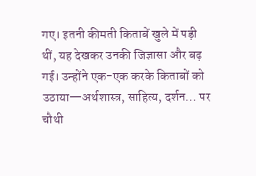गए। इतनी कीमती किताबें खुले में पड़ी थीं, यह देखकर उनकी जिज्ञासा और बढ़ गई। उन्होंने एक-एक करके किताबों को उठाया—अर्थशास्त्र, साहित्य, दर्शन… पर चौथी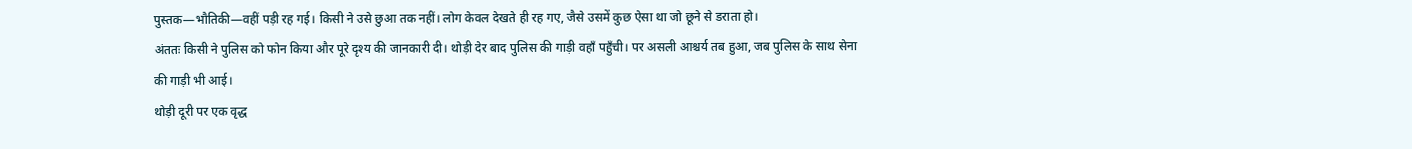पुस्तक—भौतिकी—वहीं पड़ी रह गई। किसी ने उसे छुआ तक नहीं। लोग केवल देखते ही रह गए, जैसे उसमें कुछ ऐसा था जो छूने से डराता हो।
अंततः किसी ने पुलिस को फोन किया और पूरे दृश्य की जानकारी दी। थोड़ी देर बाद पुलिस की गाड़ी वहाँ पहुँची। पर असली आश्चर्य तब हुआ, जब पुलिस के साथ सेना की गाड़ी भी आई।
थोड़ी दूरी पर एक वृद्ध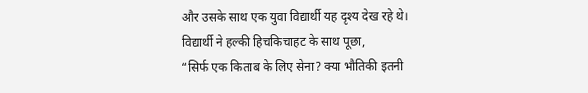और उसके साथ एक युवा विद्यार्थी यह दृश्य देख रहे थे। विद्यार्थी ने हल्की हिचकिचाहट के साथ पूछा,
“सिर्फ एक किताब के लिए सेना? क्या भौतिकी इतनी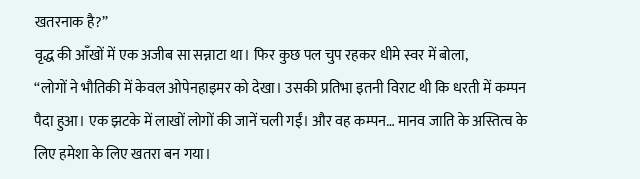खतरनाक है?”
वृद्ध की आँखों में एक अजीब सा सन्नाटा था। फिर कुछ पल चुप रहकर धीमे स्वर में बोला,
“लोगों ने भौतिकी में केवल ओपेनहाइमर को देखा। उसकी प्रतिभा इतनी विराट थी कि धरती में कम्पन पैदा हुआ। एक झटके में लाखों लोगों की जानें चली गईं। और वह कम्पन… मानव जाति के अस्तित्व के लिए हमेशा के लिए खतरा बन गया।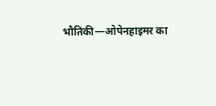भौतिकी—ओपेनहाइमर का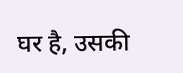घर है, उसकी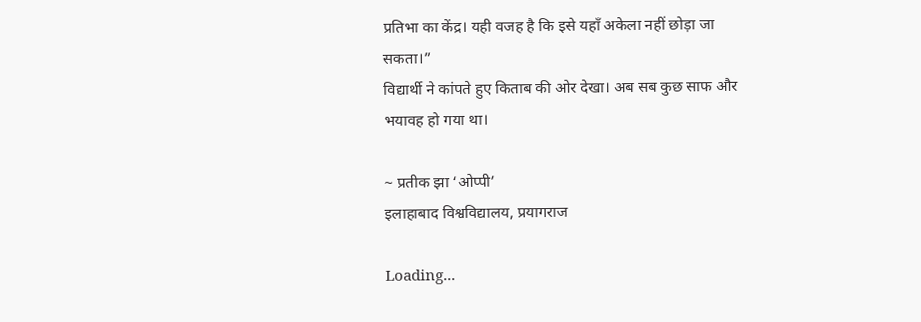प्रतिभा का केंद्र। यही वजह है कि इसे यहाँ अकेला नहीं छोड़ा जा सकता।”
विद्यार्थी ने कांपते हुए किताब की ओर देखा। अब सब कुछ साफ और भयावह हो गया था।

~ प्रतीक झा ‘ओप्पी’
इलाहाबाद विश्वविद्यालय, प्रयागराज

Loading...